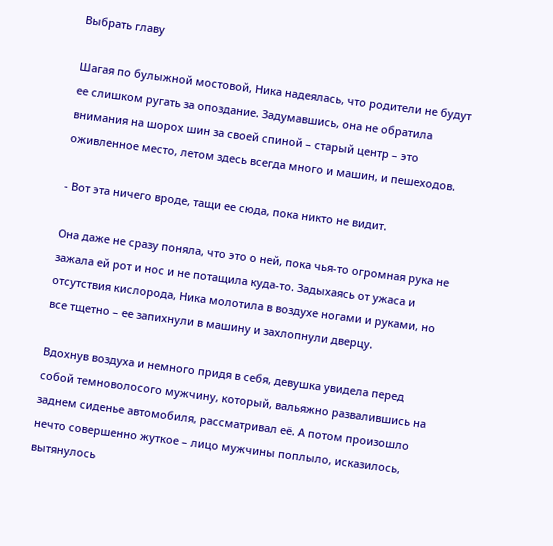Выбрать главу

Шагая по булыжной мостовой, Ника надеялась, что родители не будут ее слишком ругать за опоздание. Задумавшись, она не обратила внимания на шорох шин за своей спиной – старый центр – это оживленное место, летом здесь всегда много и машин, и пешеходов.

- Вот эта ничего вроде, тащи ее сюда, пока никто не видит.

Она даже не сразу поняла, что это о ней, пока чья-то огромная рука не зажала ей рот и нос и не потащила куда-то. Задыхаясь от ужаса и отсутствия кислорода, Ника молотила в воздухе ногами и руками, но все тщетно – ее запихнули в машину и захлопнули дверцу.

Вдохнув воздуха и немного придя в себя, девушка увидела перед собой темноволосого мужчину, который, вальяжно развалившись на заднем сиденье автомобиля, рассматривал её. А потом произошло нечто совершенно жуткое – лицо мужчины поплыло, исказилось, вытянулось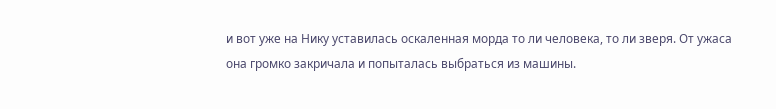и вот уже на Нику уставилась оскаленная морда то ли человека, то ли зверя. От ужаса она громко закричала и попыталась выбраться из машины.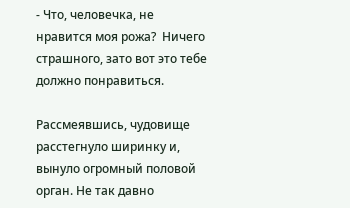- Что, человечка, не нравится моя рожа?  Ничего страшного, зато вот это тебе должно понравиться.

Рассмеявшись, чудовище расстегнуло ширинку и, вынуло огромный половой орган. Не так давно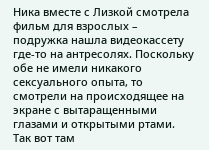Ника вместе с Лизкой смотрела фильм для взрослых – подружка нашла видеокассету где-то на антресолях. Поскольку обе не имели никакого сексуального опыта, то смотрели на происходящее на экране с вытаращенными глазами и открытыми ртами. Так вот там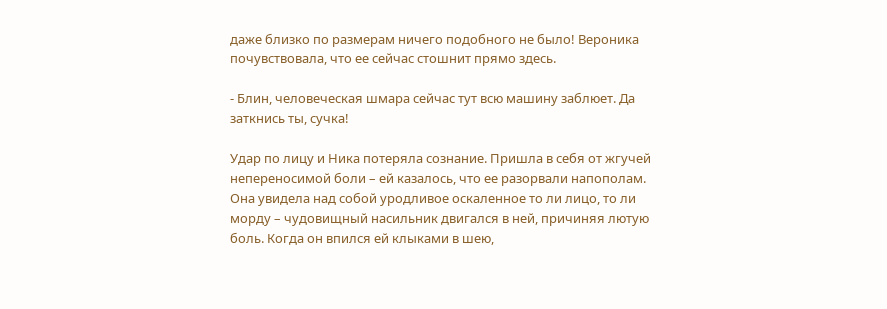даже близко по размерам ничего подобного не было! Вероника почувствовала, что ее сейчас стошнит прямо здесь.

- Блин, человеческая шмара сейчас тут всю машину заблюет. Да заткнись ты, сучка!

Удар по лицу и Ника потеряла сознание. Пришла в себя от жгучей непереносимой боли – ей казалось, что ее разорвали напополам. Она увидела над собой уродливое оскаленное то ли лицо, то ли морду – чудовищный насильник двигался в ней, причиняя лютую боль. Когда он впился ей клыками в шею,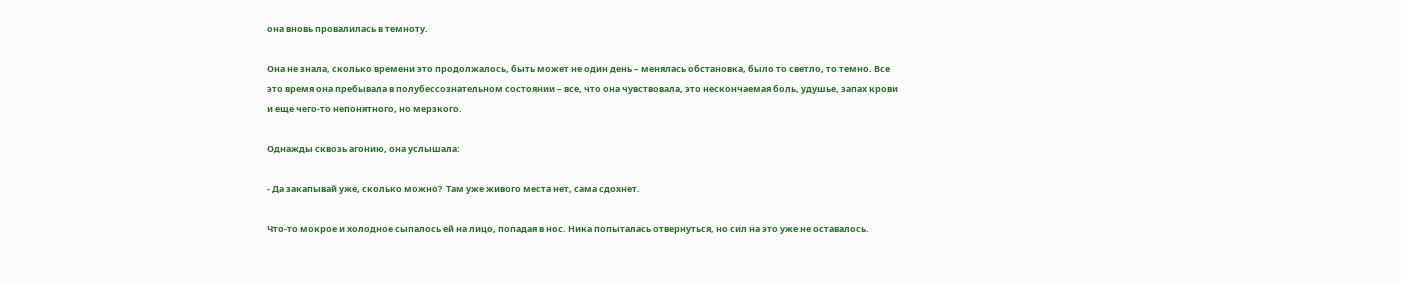она вновь провалилась в темноту.

Она не знала, сколько времени это продолжалось, быть может не один день – менялась обстановка, было то светло, то темно. Все это время она пребывала в полубессознательном состоянии – все, что она чувствовала, это нескончаемая боль, удушье, запах крови и еще чего-то непонятного, но мерзкого.

Однажды сквозь агонию, она услышала:

- Да закапывай уже, сколько можно?  Там уже живого места нет, сама сдохнет.

Что-то мокрое и холодное сыпалось ей на лицо, попадая в нос. Ника попыталась отвернуться, но сил на это уже не оставалось.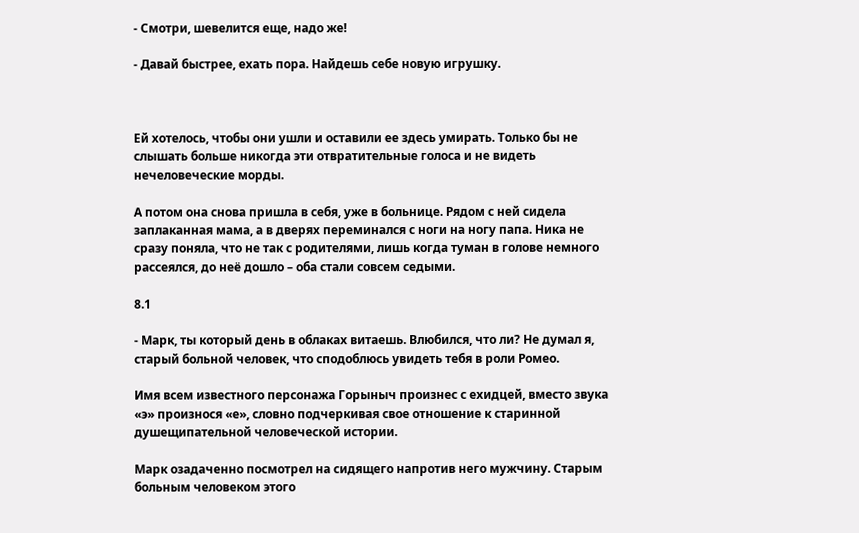- Смотри, шевелится еще, надо же!

- Давай быстрее, ехать пора. Найдешь себе новую игрушку.



Ей хотелось, чтобы они ушли и оставили ее здесь умирать. Только бы не слышать больше никогда эти отвратительные голоса и не видеть нечеловеческие морды.

А потом она снова пришла в себя, уже в больнице. Рядом с ней сидела заплаканная мама, а в дверях переминался с ноги на ногу папа. Ника не сразу поняла, что не так с родителями, лишь когда туман в голове немного рассеялся, до неё дошло – оба стали совсем седыми.

8.1

- Марк, ты который день в облаках витаешь. Влюбился, что ли? Не думал я, старый больной человек, что сподоблюсь увидеть тебя в роли Ромео.

Имя всем известного персонажа Горыныч произнес с ехидцей, вместо звука «э» произнося «е», словно подчеркивая свое отношение к старинной душещипательной человеческой истории.

Марк озадаченно посмотрел на сидящего напротив него мужчину. Старым больным человеком этого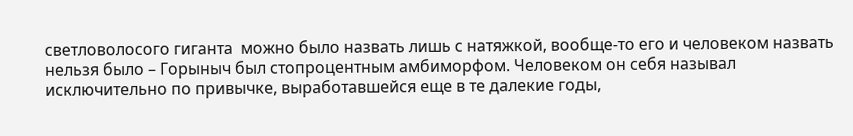светловолосого гиганта  можно было назвать лишь с натяжкой, вообще-то его и человеком назвать нельзя было – Горыныч был стопроцентным амбиморфом. Человеком он себя называл исключительно по привычке, выработавшейся еще в те далекие годы,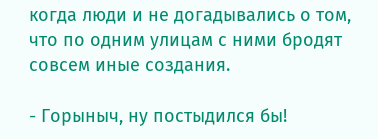когда люди и не догадывались о том, что по одним улицам с ними бродят совсем иные создания.

- Горыныч, ну постыдился бы!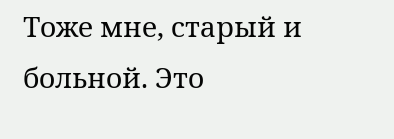Тоже мне, старый и больной. Это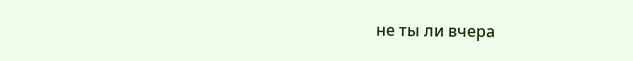не ты ли вчера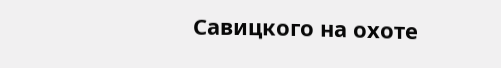Савицкого на охоте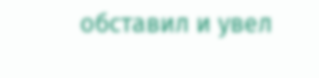обставил и увел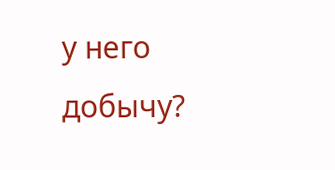у него добычу?